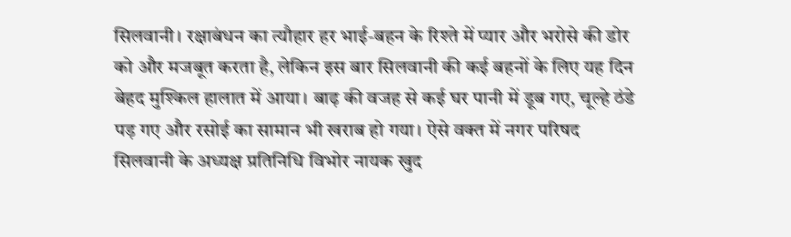सिलवानी। रक्षाबंधन का त्यौहार हर भाई-बहन के रिश्ते में प्यार और भरोसे की डोर को और मजबूत करता है, लेकिन इस बार सिलवानी की कई बहनों के लिए यह दिन बेहद मुश्किल हालात में आया। बाढ़ की वजह से कई घर पानी में डूब गए, चूल्हे ठंडे पड़ गए और रसोई का सामान भी खराब हो गया। ऐसे वक्त में नगर परिषद सिलवानी के अध्यक्ष प्रतिनिधि विभोर नायक खुद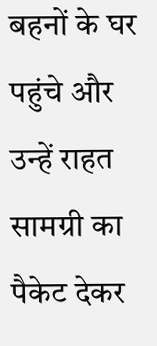बहनों के घर पहुंचे और उन्हें राहत सामग्री का पैकेट देकर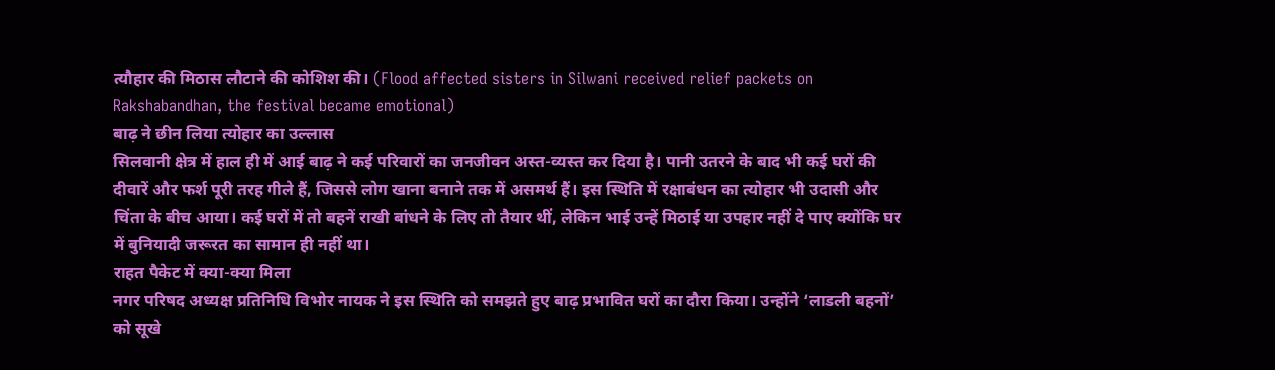त्यौहार की मिठास लौटाने की कोशिश की। (Flood affected sisters in Silwani received relief packets on Rakshabandhan, the festival became emotional)
बाढ़ ने छीन लिया त्योहार का उल्लास
सिलवानी क्षेत्र में हाल ही में आई बाढ़ ने कई परिवारों का जनजीवन अस्त-व्यस्त कर दिया है। पानी उतरने के बाद भी कई घरों की दीवारें और फर्श पूरी तरह गीले हैं, जिससे लोग खाना बनाने तक में असमर्थ हैं। इस स्थिति में रक्षाबंधन का त्योहार भी उदासी और चिंता के बीच आया। कई घरों में तो बहनें राखी बांधने के लिए तो तैयार थीं, लेकिन भाई उन्हें मिठाई या उपहार नहीं दे पाए क्योंकि घर में बुनियादी जरूरत का सामान ही नहीं था।
राहत पैकेट में क्या-क्या मिला
नगर परिषद अध्यक्ष प्रतिनिधि विभोर नायक ने इस स्थिति को समझते हुए बाढ़ प्रभावित घरों का दौरा किया। उन्होंने ‘लाडली बहनों’ को सूखे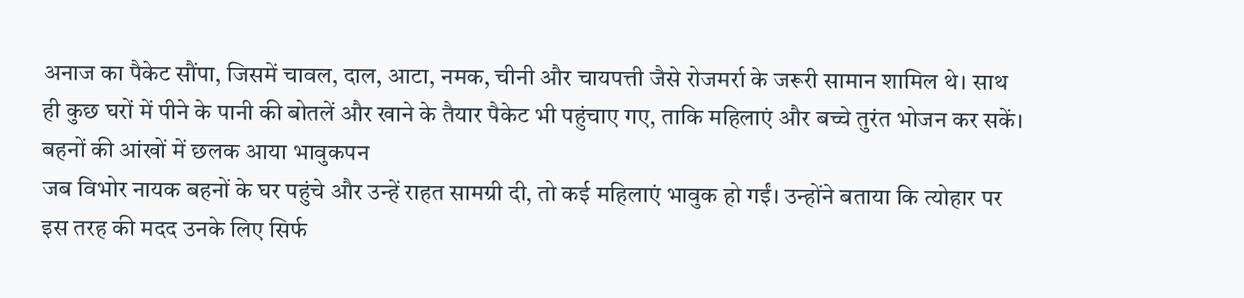अनाज का पैकेट सौंपा, जिसमें चावल, दाल, आटा, नमक, चीनी और चायपत्ती जैसे रोजमर्रा के जरूरी सामान शामिल थे। साथ ही कुछ घरों में पीने के पानी की बोतलें और खाने के तैयार पैकेट भी पहुंचाए गए, ताकि महिलाएं और बच्चे तुरंत भोजन कर सकें।
बहनों की आंखों में छलक आया भावुकपन
जब विभोर नायक बहनों के घर पहुंचे और उन्हें राहत सामग्री दी, तो कई महिलाएं भावुक हो गईं। उन्होंने बताया कि त्योहार पर इस तरह की मदद उनके लिए सिर्फ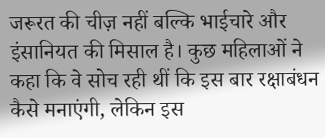जरूरत की चीज़ नहीं बल्कि भाईचारे और इंसानियत की मिसाल है। कुछ महिलाओं ने कहा कि वे सोच रही थीं कि इस बार रक्षाबंधन कैसे मनाएंगी, लेकिन इस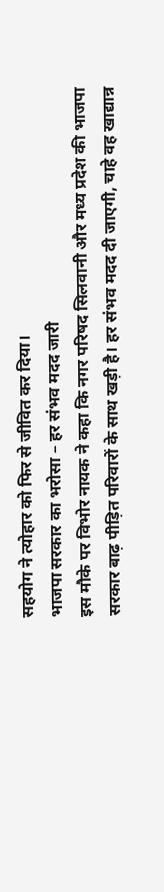सहयोग ने त्योहार को फिर से जीवित कर दिया।
भाजपा सरकार का भरोसा – हर संभव मदद जारी
इस मौके पर विभोर नायक ने कहा कि नगर परिषद सिलवानी और मध्य प्रदेश की भाजपा सरकार बाढ़ पीड़ित परिवारों के साथ खड़ी है। हर संभव मदद दी जाएगी, चाहे वह खाद्यान्न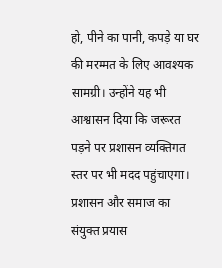हो, पीने का पानी, कपड़े या घर की मरम्मत के लिए आवश्यक सामग्री। उन्होंने यह भी आश्वासन दिया कि जरूरत पड़ने पर प्रशासन व्यक्तिगत स्तर पर भी मदद पहुंचाएगा।
प्रशासन और समाज का संयुक्त प्रयास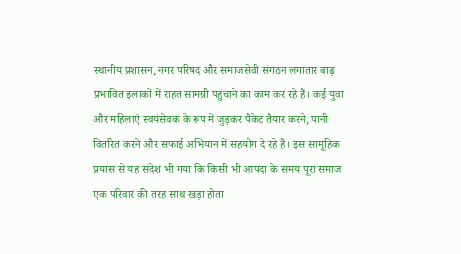स्थानीय प्रशासन, नगर परिषद और समाजसेवी संगठन लगातार बाढ़ प्रभावित इलाकों में राहत सामग्री पहुंचाने का काम कर रहे हैं। कई युवा और महिलाएं स्वयंसेवक के रूप में जुड़कर पैकेट तैयार करने, पानी वितरित करने और सफाई अभियान में सहयोग दे रहे हैं। इस सामूहिक प्रयास से यह संदेश भी गया कि किसी भी आपदा के समय पूरा समाज एक परिवार की तरह साथ खड़ा होता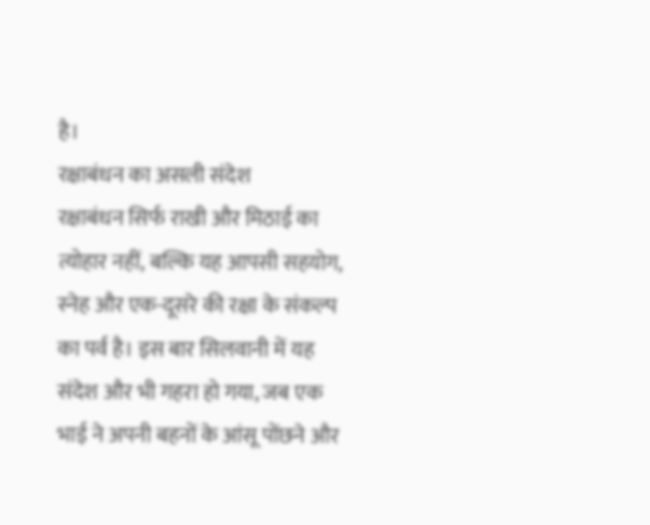है।
रक्षाबंधन का असली संदेश
रक्षाबंधन सिर्फ राखी और मिठाई का त्योहार नहीं, बल्कि यह आपसी सहयोग, स्नेह और एक-दूसरे की रक्षा के संकल्प का पर्व है। इस बार सिलवानी में यह संदेश और भी गहरा हो गया, जब एक भाई ने अपनी बहनों के आंसू पोंछने और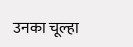उनका चूल्हा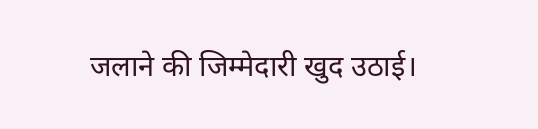जलाने की जिम्मेदारी खुद उठाई।